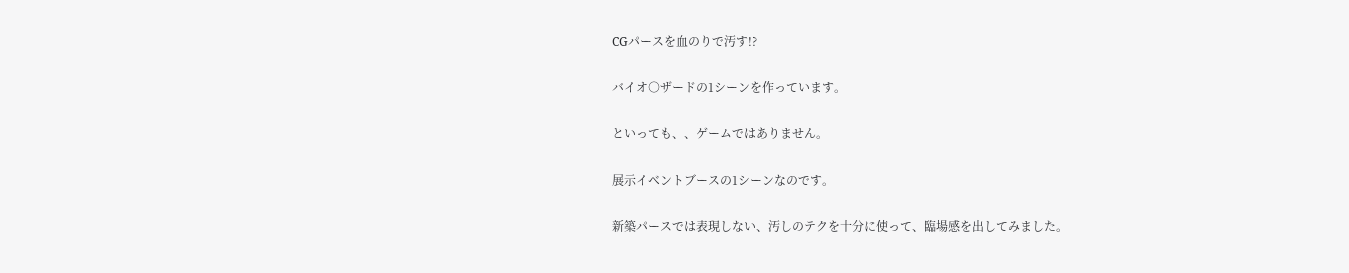CGパースを血のりで汚す!?

バイオ○ザードの1シーンを作っています。

といっても、、ゲームではありません。

展示イベントブースの1シーンなのです。

新築パースでは表現しない、汚しのテクを十分に使って、臨場感を出してみました。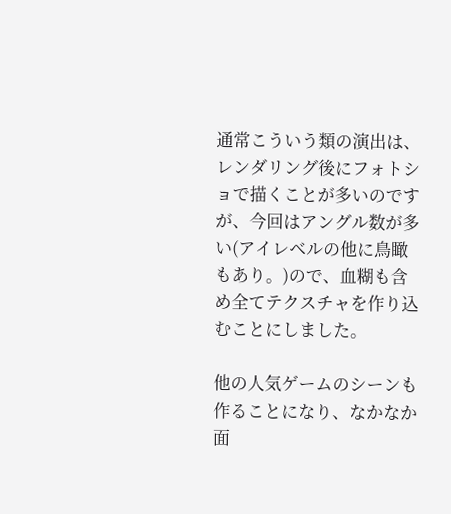通常こういう類の演出は、レンダリング後にフォトショで描くことが多いのですが、今回はアングル数が多い(アイレベルの他に鳥瞰もあり。)ので、血糊も含め全てテクスチャを作り込むことにしました。

他の人気ゲームのシーンも作ることになり、なかなか面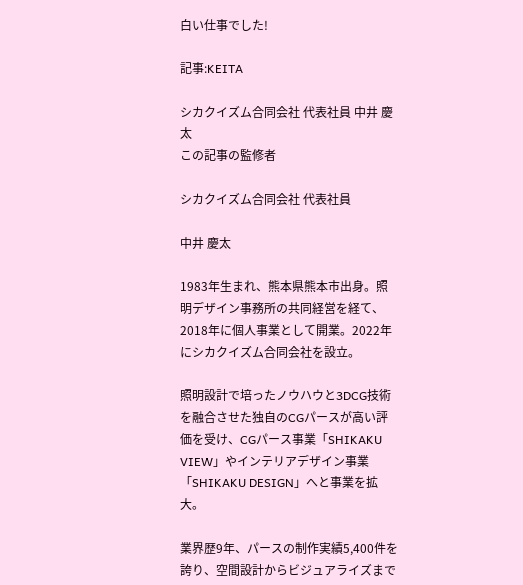白い仕事でした!

記事:KEITA

シカクイズム合同会社 代表社員 中井 慶太
この記事の監修者

シカクイズム合同会社 代表社員

中井 慶太

1983年生まれ、熊本県熊本市出身。照明デザイン事務所の共同経営を経て、2018年に個人事業として開業。2022年にシカクイズム合同会社を設立。

照明設計で培ったノウハウと3DCG技術を融合させた独自のCGパースが高い評価を受け、CGパース事業「SHIKAKU VIEW」やインテリアデザイン事業「SHIKAKU DESIGN」へと事業を拡大。

業界歴9年、パースの制作実績5,400件を誇り、空間設計からビジュアライズまで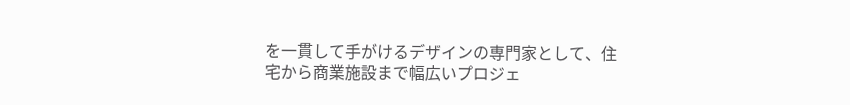を一貫して手がけるデザインの専門家として、住宅から商業施設まで幅広いプロジェ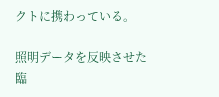クトに携わっている。

照明データを反映させた臨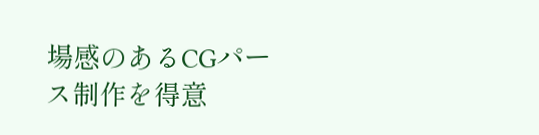場感のあるCGパース制作を得意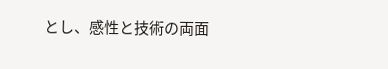とし、感性と技術の両面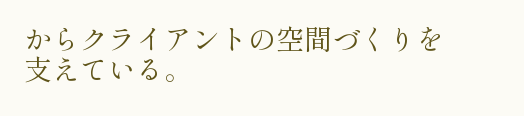からクライアントの空間づくりを支えている。